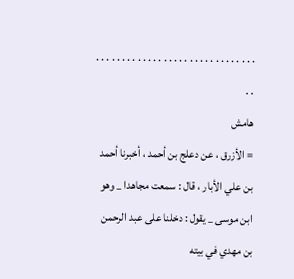. . . . . . . . . . . . . . . . . . . . . . . . . . . . . . . . .
هامش
= الأزرق ، عن دعلج بن أحمد ، أخبرنا أحمد بن علي الأبار ، قال : سمعت مجاهدا _ وهو ابن موسى _ يقول : دخلنا على عبد الرحمن بن مهدي في بيته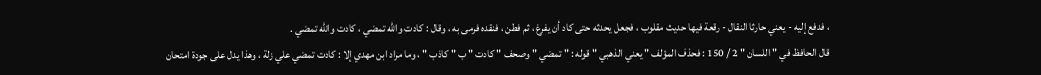، فدفع إليه - يعني حارثا النقال - رقعة فيها حديث مقلوب ، فجعل يحدثه حتى كاد أن يفرغ ، ثم فطن ، فنقده فرمى به ، وقال : كادت والله تمضي ، كادت والله تمضي .
قال الحافظ في " اللسان " 2 / 150 : فحذف المؤلف " يعني الذهبي " قوله : " تمضي " وصحف " كادت " ب " كاذب " ، وما مراد ابن مهدي إلا : كادت تمضي علي زلة ، وهذا يدل على جودة امتحان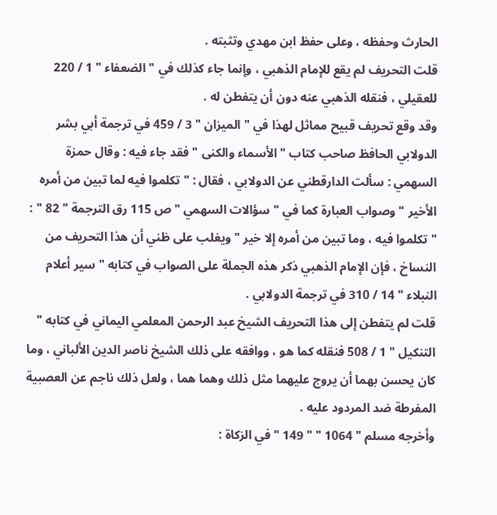الحارث وحفظه ، وعلى حفظ ابن مهدي وتثبته .
قلت التحريف لم يقع للإمام الذهبي ، وإنما جاء كذلك في " الضعفاء " 1 / 220 للعقيلي ، فنقله الذهبي عنه دون أن يتفطن له .
وقد وقع تحريف قبيح مماثل لهذا في " الميزان " 3 / 459 في ترجمة أبي بشر الدولابي الحافظ صاحب كتاب " الأسماء والكنى " فقد جاء فيه : وقال حمزة السهمي : سألت الدارقطني عن الدولابي ، فقال : " تكلموا فيه لما تبين من أمره الأخير " وصواب العبارة كما في " سؤالات السهمي " ص 115 رق الترجمة " 82 " : " تكلموا فيه ، وما تبين من أمره إلا خير " ويغلب على ظني أن هذا التحريف من النساخ ، فإن الإمام الذهبي ذكر هذه الجملة على الصواب في كتابه " سير أعلام النبلاء " 14 / 310 في ترجمة الدولابي .
قلت لم يتفطن إلى هذا التحريف الشيخ عبد الرحمن المعلمي اليماني في كتابه " التنكيل " 1 / 508 فنقله كما هو ، ووافقه على ذلك الشيخ ناصر الدين الألباني ، وما كان يحسن بهما أن يروج عليهما مثل ذلك وهما هما ، ولعل ذلك ناجم عن العصبية المفرطة ضد المردود عليه .
وأخرجه مسلم " 1064 " " 149 " في الزكاة :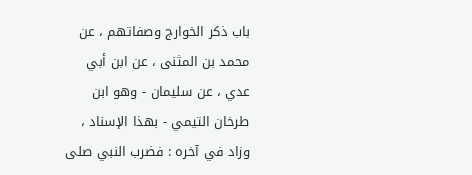باب ذكر الخوارج وصفاتهم ، عن محمد بن المثنى ، عن ابن أبي عدي ، عن سليمان - وهو ابن طرخان التيمي - بهذا الإسناد ، وزاد في آخره : فضرب النبي صلى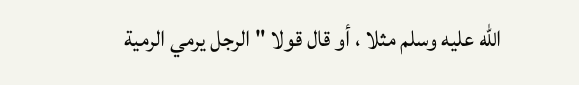الله عليه وسلم مثلا ، أو قال قولا " الرجل يرمي الرمية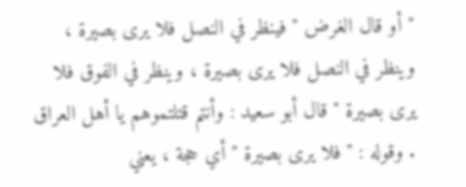" أو قال الغرض " فينظر في النصل فلا يرى بصيرة ، وينظر في النصل فلا يرى بصيرة ، وينظر في الفوق فلا يرى بصيرة " قال أبو سعيد : وأنتم قتلتموهم يا أهل العراق . وقوله : " فلا يرى بصيرة " أي حجة ، يعني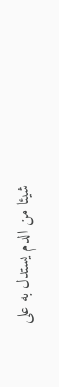شيئا من الدم يستدل به على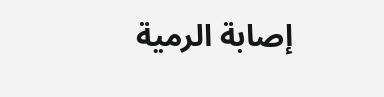إصابة الرمية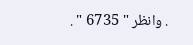. وانظر " 6735 " .